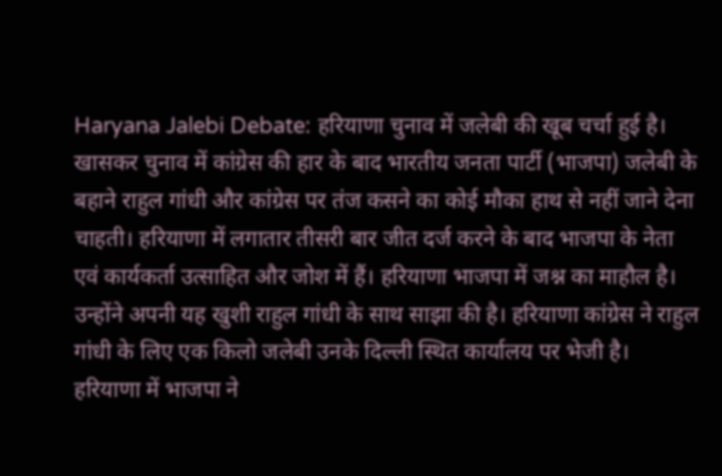Haryana Jalebi Debate: हरियाणा चुनाव में जलेबी की खूब चर्चा हुई है। खासकर चुनाव में कांग्रेस की हार के बाद भारतीय जनता पार्टी (भाजपा) जलेबी के बहाने राहुल गांधी और कांग्रेस पर तंज कसने का कोई मौका हाथ से नहीं जाने देना चाहती। हरियाणा में लगातार तीसरी बार जीत दर्ज करने के बाद भाजपा के नेता एवं कार्यकर्ता उत्साहित और जोश में हैं। हरियाणा भाजपा में जश्न का माहौल है। उन्होंने अपनी यह खुशी राहुल गांधी के साथ साझा की है। हरियाणा कांग्रेस ने राहुल गांधी के लिए एक किलो जलेबी उनके दिल्ली स्थित कार्यालय पर भेजी है।
हरियाणा में भाजपा ने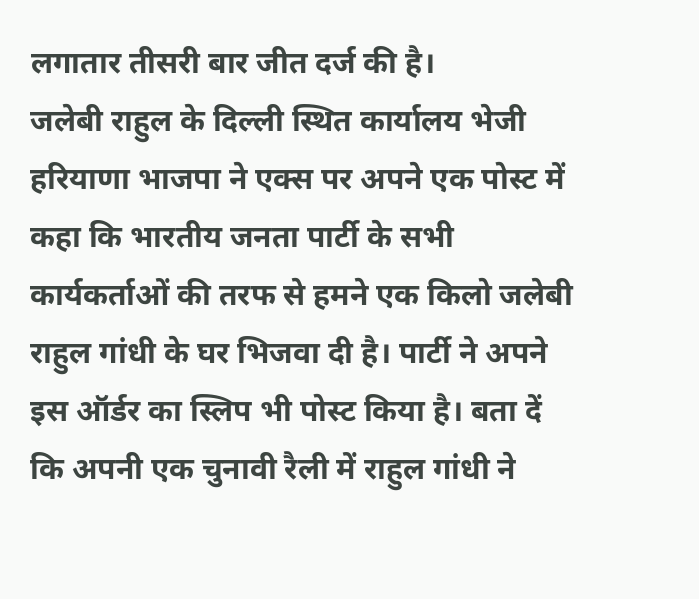लगातार तीसरी बार जीत दर्ज की है।
जलेबी राहुल के दिल्ली स्थित कार्यालय भेजी
हरियाणा भाजपा ने एक्स पर अपने एक पोस्ट में कहा कि भारतीय जनता पार्टी के सभी कार्यकर्ताओं की तरफ से हमने एक किलो जलेबी राहुल गांधी के घर भिजवा दी है। पार्टी ने अपने इस ऑर्डर का स्लिप भी पोस्ट किया है। बता दें कि अपनी एक चुनावी रैली में राहुल गांधी ने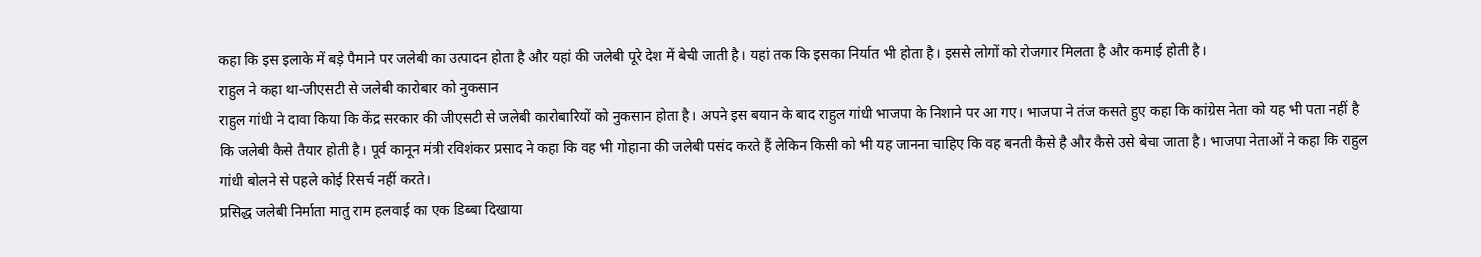कहा कि इस इलाके में बड़े पैमाने पर जलेबी का उत्पादन होता है और यहां की जलेबी पूरे देश में बेची जाती है। यहां तक कि इसका निर्यात भी होता है। इससे लोगों को रोजगार मिलता है और कमाई होती है।
राहुल ने कहा था-जीएसटी से जलेबी कारोबार को नुकसान
राहुल गांधी ने दावा किया कि केंद्र सरकार की जीएसटी से जलेबी कारोबारियों को नुकसान होता है। अपने इस बयान के बाद राहुल गांधी भाजपा के निशाने पर आ गए। भाजपा ने तंज कसते हुए कहा कि कांग्रेस नेता को यह भी पता नहीं है कि जलेबी कैसे तैयार होती है। पूर्व कानून मंत्री रविशंकर प्रसाद ने कहा कि वह भी गोहाना की जलेबी पसंद करते हैं लेकिन किसी को भी यह जानना चाहिए कि वह बनती कैसे है और कैसे उसे बेचा जाता है। भाजपा नेताओं ने कहा कि राहुल गांधी बोलने से पहले कोई रिसर्च नहीं करते।
प्रसिद्ध जलेबी निर्माता मातु राम हलवाई का एक डिब्बा दिखाया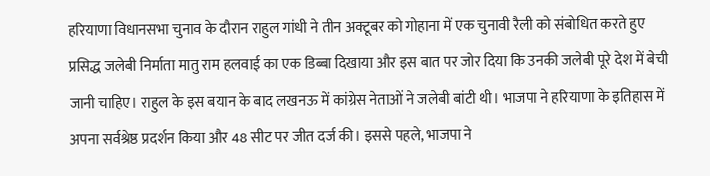हरियाणा विधानसभा चुनाव के दौरान राहुल गांधी ने तीन अक्टूबर को गोहाना में एक चुनावी रैली को संबोधित करते हुए प्रसिद्ध जलेबी निर्माता मातु राम हलवाई का एक डिब्बा दिखाया और इस बात पर जोर दिया कि उनकी जलेबी पूरे देश में बेची जानी चाहिए। राहुल के इस बयान के बाद लखनऊ में कांग्रेस नेताओं ने जलेबी बांटी थी। भाजपा ने हरियाणा के इतिहास में अपना सर्वश्रेष्ठ प्रदर्शन किया और 48 सीट पर जीत दर्ज की। इससे पहले, भाजपा ने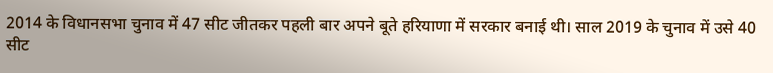2014 के विधानसभा चुनाव में 47 सीट जीतकर पहली बार अपने बूते हरियाणा में सरकार बनाई थी। साल 2019 के चुनाव में उसे 40 सीट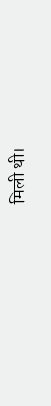मिली थी।